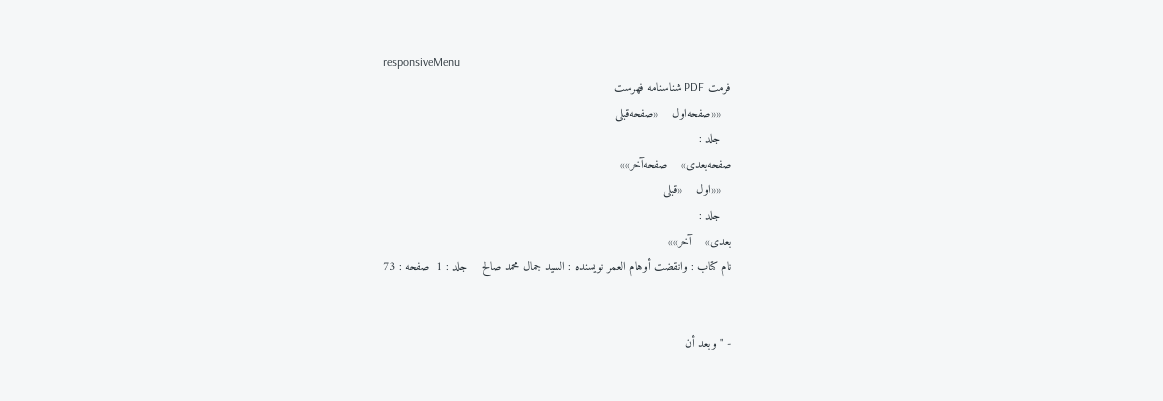responsiveMenu
فرمت PDF شناسنامه فهرست
   ««صفحه‌اول    «صفحه‌قبلی
   جلد :
صفحه‌بعدی»    صفحه‌آخر»»
   ««اول    «قبلی
   جلد :
بعدی»    آخر»»
نام کتاب : وانقضت أوهام العمر نویسنده : السيد جمال محمد صالح    جلد : 1  صفحه : 73


- " وبعد أن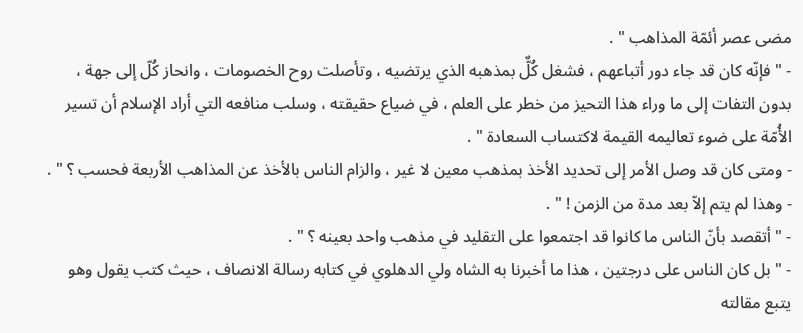مضى عصر أئمّة المذاهب " .
- " فإنّه كان قد جاء دور أتباعهم ، فشغل كُلٌّ بمذهبه الذي يرتضيه ، وتأصلت روح الخصومات ، وانحاز كُلّ إلى جهة ، بدون التفات إلى ما وراء هذا التحيز من خطر على العلم ، في ضياع حقيقته ، وسلب منافعه التي أراد الإسلام أن تسير الأُمّة على ضوء تعاليمه القيمة لاكتساب السعادة " .
- ومتى كان قد وصل الأمر إلى تحديد الأخذ بمذهب معين لا غير ، والزام الناس بالأخذ عن المذاهب الأربعة فحسب ؟ " .
- وهذا لم يتم إلاّ بعد مدة من الزمن ! " .
- " أتقصد بأنّ الناس ما كانوا قد اجتمعوا على التقليد في مذهب واحد بعينه ؟ " .
- " بل كان الناس على درجتين ، هذا ما أخبرنا به الشاه ولي الدهلوي في كتابه رسالة الانصاف ، حيث كتب يقول وهو يتبع مقالته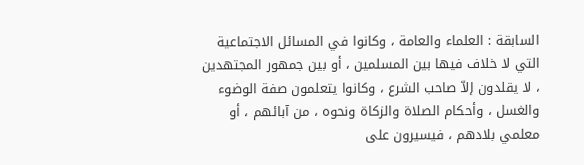السابقة : العلماء والعامة ، وكانوا في المسائل الاجتماعية التي لا خلاف فيها بين المسلمين ، أو بين جمهور المجتهدين ، لا يقلدون إلاّ صاحب الشرع ، وكانوا يتعلمون صفة الوضوء والغسل ، وأحكام الصلاة والزكاة ونحوه ، من آبائهم ، أو معلمي بلادهم ، فيسيرون على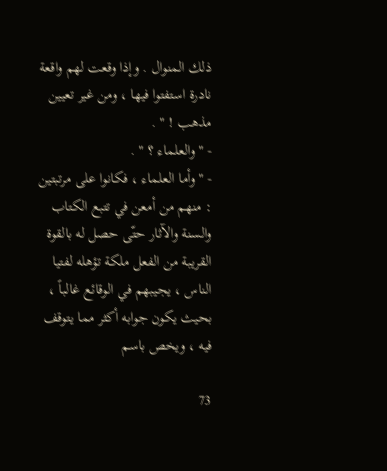ذلك المنوال . وإذا وقعت لهم واقعة نادرة استفتوا فيها ، ومن غير تعيين مذهب ! " .
- " والعلماء ؟ " .
- " وأما العلماء ، فكانوا على مرتبتين : منهم من أمعن في تتبع الكتاب والسنة والآثار حتّى حصل له بالقوة القريبة من الفعل ملكة تؤهله لفتيا الناس ، يجيبهم في الوقائع غالباً ، بحيث يكون جوابه أكثر مما يتوقف فيه ، ويخص باسم

73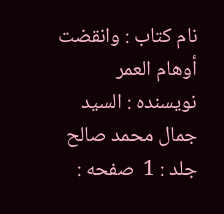نام کتاب : وانقضت أوهام العمر نویسنده : السيد جمال محمد صالح    جلد : 1  صفحه :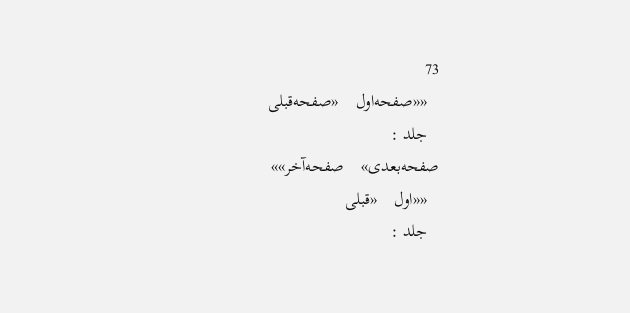73
   ««صفحه‌اول    «صفحه‌قبلی
   جلد :
صفحه‌بعدی»    صفحه‌آخر»»
   ««اول    «قبلی
   جلد :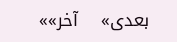بعدی»    آخر»»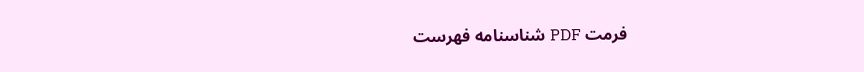فرمت PDF شناسنامه فهرست